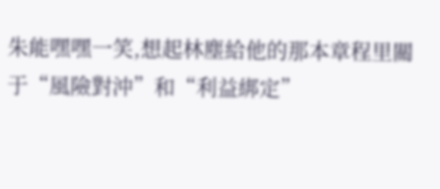朱能嘿嘿一笑,想起林塵給他的那本章程里關于“風險對沖”和“利益綁定”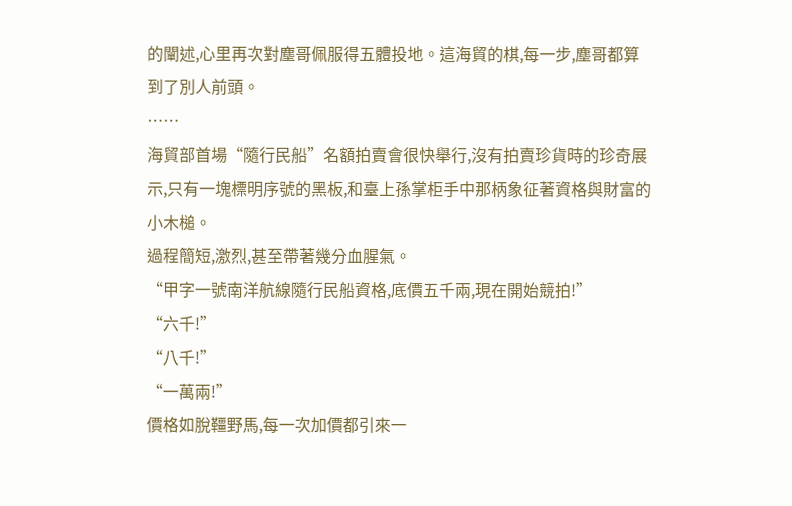的闡述,心里再次對塵哥佩服得五體投地。這海貿的棋,每一步,塵哥都算到了別人前頭。
……
海貿部首場“隨行民船”名額拍賣會很快舉行,沒有拍賣珍貨時的珍奇展示,只有一塊標明序號的黑板,和臺上孫掌柜手中那柄象征著資格與財富的小木槌。
過程簡短,激烈,甚至帶著幾分血腥氣。
“甲字一號南洋航線隨行民船資格,底價五千兩,現在開始競拍!”
“六千!”
“八千!”
“一萬兩!”
價格如脫韁野馬,每一次加價都引來一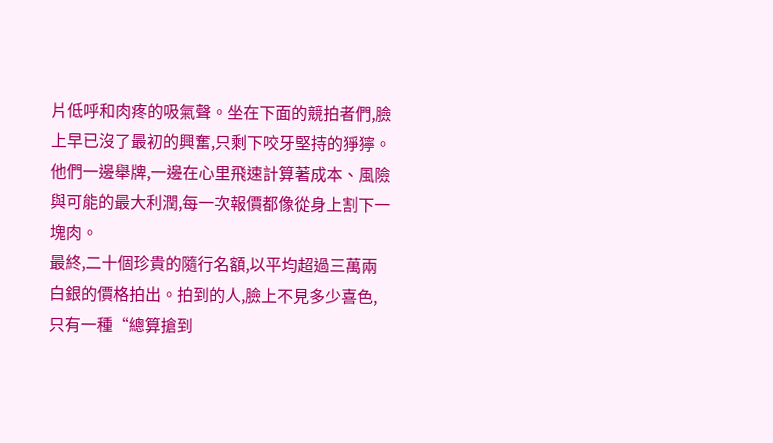片低呼和肉疼的吸氣聲。坐在下面的競拍者們,臉上早已沒了最初的興奮,只剩下咬牙堅持的猙獰。他們一邊舉牌,一邊在心里飛速計算著成本、風險與可能的最大利潤,每一次報價都像從身上割下一塊肉。
最終,二十個珍貴的隨行名額,以平均超過三萬兩白銀的價格拍出。拍到的人,臉上不見多少喜色,只有一種“總算搶到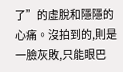了”的虛脫和隱隱的心痛。沒拍到的,則是一臉灰敗,只能眼巴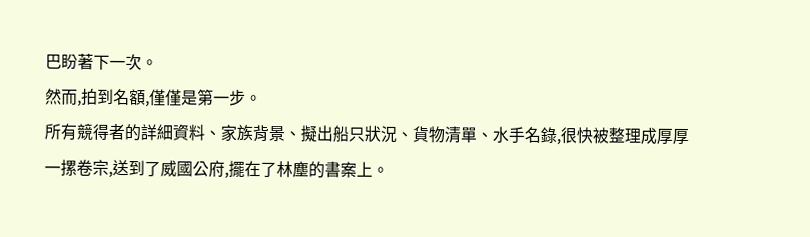巴盼著下一次。
然而,拍到名額,僅僅是第一步。
所有競得者的詳細資料、家族背景、擬出船只狀況、貨物清單、水手名錄,很快被整理成厚厚一摞卷宗,送到了威國公府,擺在了林塵的書案上。